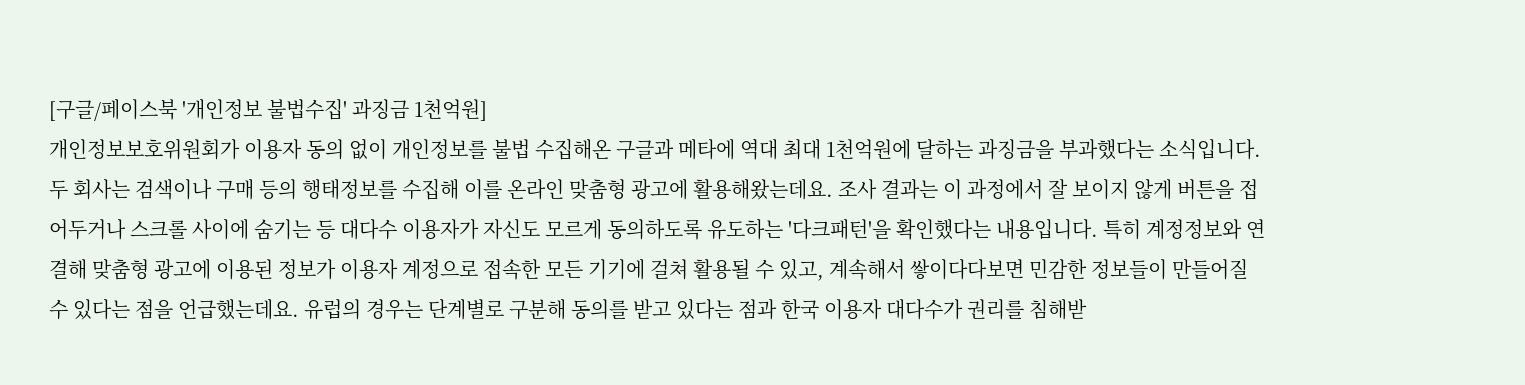[구글/페이스북 '개인정보 불법수집' 과징금 1천억원]
개인정보보호위원회가 이용자 동의 없이 개인정보를 불법 수집해온 구글과 메타에 역대 최대 1천억원에 달하는 과징금을 부과했다는 소식입니다. 두 회사는 검색이나 구매 등의 행태정보를 수집해 이를 온라인 맞춤형 광고에 활용해왔는데요. 조사 결과는 이 과정에서 잘 보이지 않게 버튼을 접어두거나 스크롤 사이에 숨기는 등 대다수 이용자가 자신도 모르게 동의하도록 유도하는 '다크패턴'을 확인했다는 내용입니다. 특히 계정정보와 연결해 맞춤형 광고에 이용된 정보가 이용자 계정으로 접속한 모든 기기에 걸쳐 활용될 수 있고, 계속해서 쌓이다다보면 민감한 정보들이 만들어질 수 있다는 점을 언급했는데요. 유럽의 경우는 단계별로 구분해 동의를 받고 있다는 점과 한국 이용자 대다수가 권리를 침해받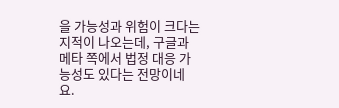을 가능성과 위험이 크다는 지적이 나오는데, 구글과 메타 쪽에서 법정 대응 가능성도 있다는 전망이네요.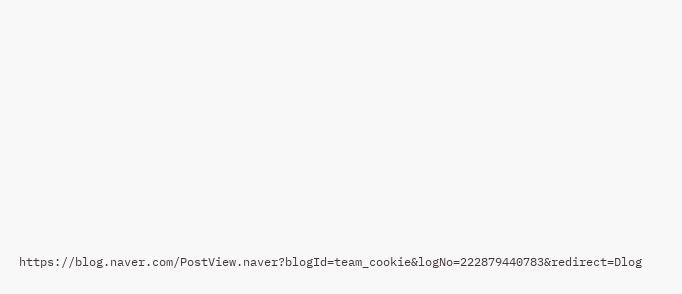https://blog.naver.com/PostView.naver?blogId=team_cookie&logNo=222879440783&redirect=Dlog